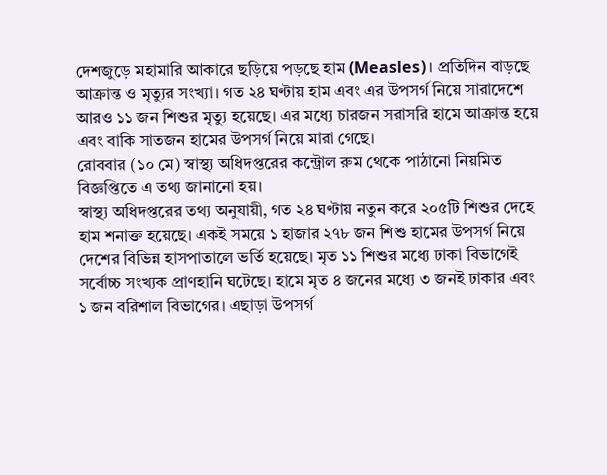দেশজুড়ে মহামারি আকারে ছড়িয়ে পড়ছে হাম (Measles)। প্রতিদিন বাড়ছে আক্রান্ত ও মৃত্যুর সংখ্যা। গত ২৪ ঘণ্টায় হাম এবং এর উপসর্গ নিয়ে সারাদেশে আরও ১১ জন শিশুর মৃত্যু হয়েছে। এর মধ্যে চারজন সরাসরি হামে আক্রান্ত হয়ে এবং বাকি সাতজন হামের উপসর্গ নিয়ে মারা গেছে।
রোববার (১০ মে) স্বাস্থ্য অধিদপ্তরের কন্ট্রোল রুম থেকে পাঠানো নিয়মিত বিজ্ঞপ্তিতে এ তথ্য জানানো হয়।
স্বাস্থ্য অধিদপ্তরের তথ্য অনুযায়ী, গত ২৪ ঘণ্টায় নতুন করে ২০৫টি শিশুর দেহে হাম শনাক্ত হয়েছে। একই সময়ে ১ হাজার ২৭৮ জন শিশু হামের উপসর্গ নিয়ে দেশের বিভিন্ন হাসপাতালে ভর্তি হয়েছে। মৃত ১১ শিশুর মধ্যে ঢাকা বিভাগেই সর্বোচ্চ সংখ্যক প্রাণহানি ঘটেছে। হামে মৃত ৪ জনের মধ্যে ৩ জনই ঢাকার এবং ১ জন বরিশাল বিভাগের। এছাড়া উপসর্গ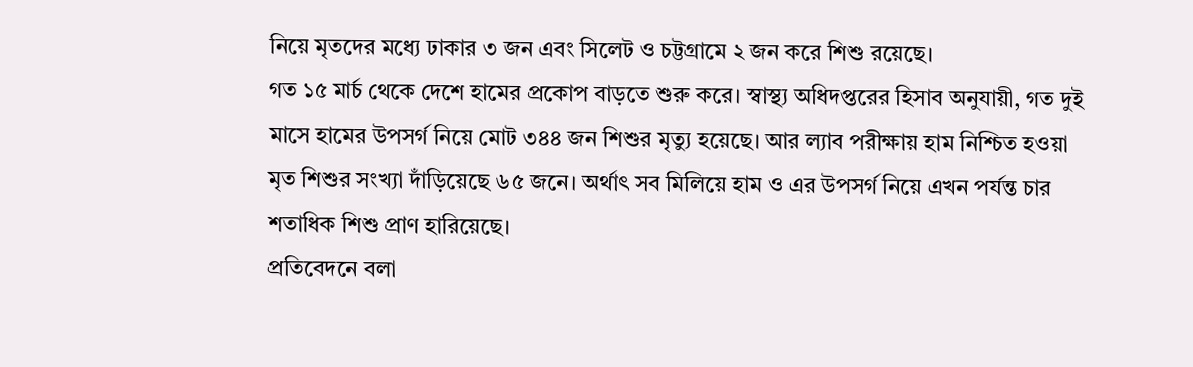নিয়ে মৃতদের মধ্যে ঢাকার ৩ জন এবং সিলেট ও চট্টগ্রামে ২ জন করে শিশু রয়েছে।
গত ১৫ মার্চ থেকে দেশে হামের প্রকোপ বাড়তে শুরু করে। স্বাস্থ্য অধিদপ্তরের হিসাব অনুযায়ী, গত দুই মাসে হামের উপসর্গ নিয়ে মোট ৩৪৪ জন শিশুর মৃত্যু হয়েছে। আর ল্যাব পরীক্ষায় হাম নিশ্চিত হওয়া মৃত শিশুর সংখ্যা দাঁড়িয়েছে ৬৫ জনে। অর্থাৎ সব মিলিয়ে হাম ও এর উপসর্গ নিয়ে এখন পর্যন্ত চার শতাধিক শিশু প্রাণ হারিয়েছে।
প্রতিবেদনে বলা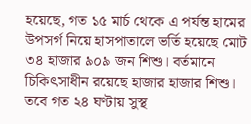হয়েছে, গত ১৫ মার্চ থেকে এ পর্যন্ত হামের উপসর্গ নিয়ে হাসপাতালে ভর্তি হয়েছে মোট ৩৪ হাজার ৯০৯ জন শিশু। বর্তমানে চিকিৎসাধীন রয়েছে হাজার হাজার শিশু। তবে গত ২৪ ঘণ্টায় সুস্থ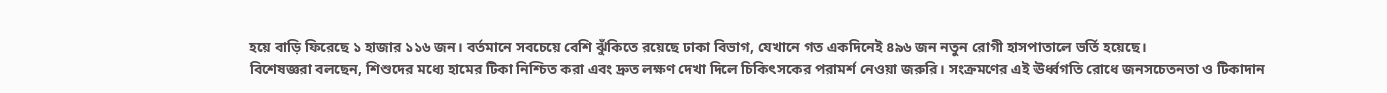হয়ে বাড়ি ফিরেছে ১ হাজার ১১৬ জন। বর্তমানে সবচেয়ে বেশি ঝুঁকিতে রয়েছে ঢাকা বিভাগ, যেখানে গত একদিনেই ৪৯৬ জন নতুন রোগী হাসপাতালে ভর্তি হয়েছে।
বিশেষজ্ঞরা বলছেন, শিশুদের মধ্যে হামের টিকা নিশ্চিত করা এবং দ্রুত লক্ষণ দেখা দিলে চিকিৎসকের পরামর্শ নেওয়া জরুরি। সংক্রমণের এই ঊর্ধ্বগতি রোধে জনসচেতনতা ও টিকাদান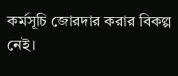কর্মসূচি জোরদার করার বিকল্প নেই।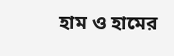হাম ও হামের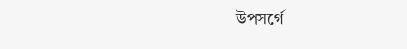উপসর্গে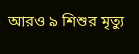আরও ৯ শিশুর মৃত্যু